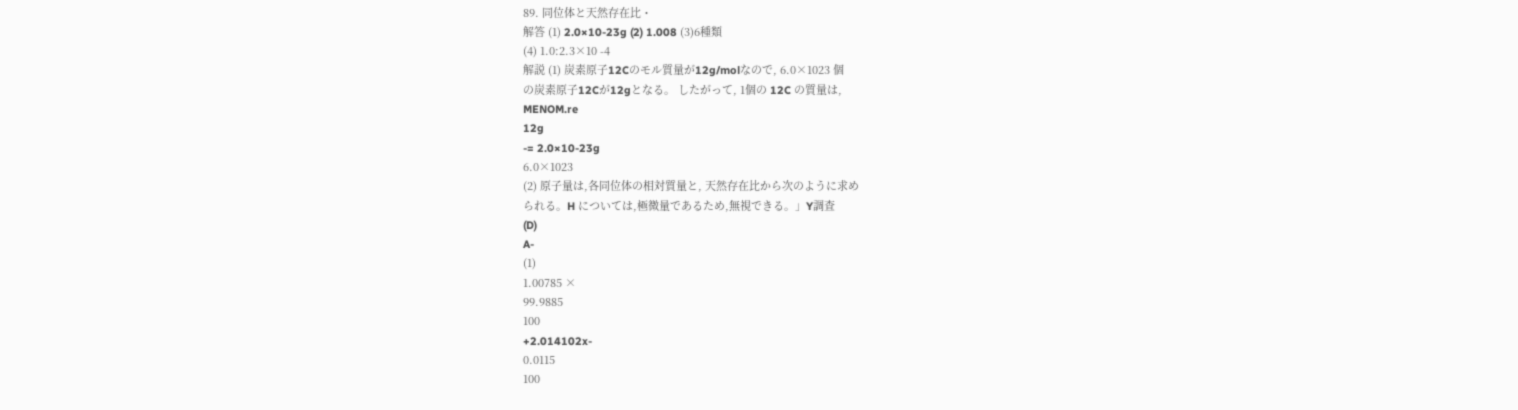89. 同位体と天然存在比・
解答 (1) 2.0×10-23g (2) 1.008 (3)6種類
(4) 1.0:2.3×10 -4
解説 (1) 炭素原子12Cのモル質量が12g/molなので, 6.0×1023 個
の炭素原子12Cが12gとなる。 したがって, 1個の 12C の質量は,
MENOM.re
12g
-= 2.0×10-23g
6.0×1023
(2) 原子量は,各同位体の相対質量と, 天然存在比から次のように求め
られる。H については,極微量であるため,無視できる。」Y調査
(D)
A-
(1)
1.00785 ×
99.9885
100
+2.014102x-
0.0115
100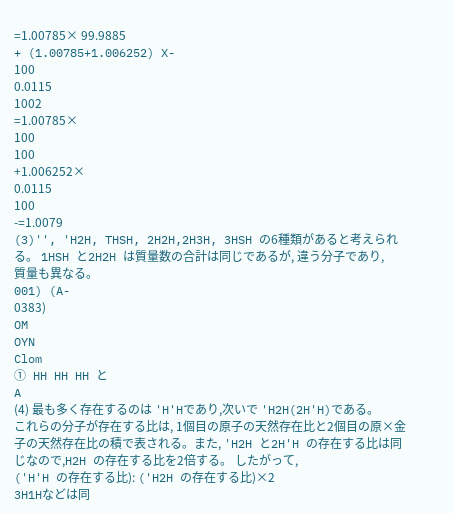=1.00785× 99.9885
+ (1.00785+1.006252) X-
100
0.0115
1002
=1.00785×
100
100
+1.006252×
0.0115
100
-=1.0079
(3)'', 'H2H, THSH, 2H2H,2H3H, 3HSH の6種類があると考えられ
る。 1HSH と2H2H は質量数の合計は同じであるが, 違う分子であり,
質量も異なる。
001) (A-
0383)
OM
OYN
Clom
① HH HH HH と
A
(4) 最も多く存在するのは 'H'Hであり,次いで 'H2H(2H'H)である。
これらの分子が存在する比は, 1個目の原子の天然存在比と2個目の原×金
子の天然存在比の積で表される。また, 'H2H と2H'H の存在する比は同
じなので,H2H の存在する比を2倍する。 したがって,
('H'H の存在する比): ('H2H の存在する比)×2
3H1Hなどは同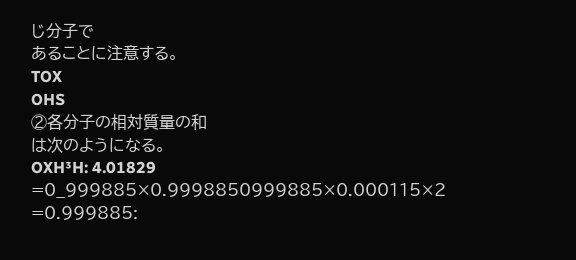じ分子で
あることに注意する。
TOX
OHS
②各分子の相対質量の和
は次のようになる。
OXH³H: 4.01829
=0_999885×0.9998850999885×0.000115×2
=0.999885: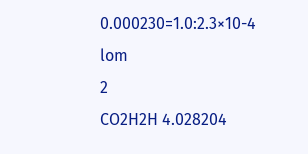0.000230=1.0:2.3×10-4
lom
2
CO2H2H 4.028204